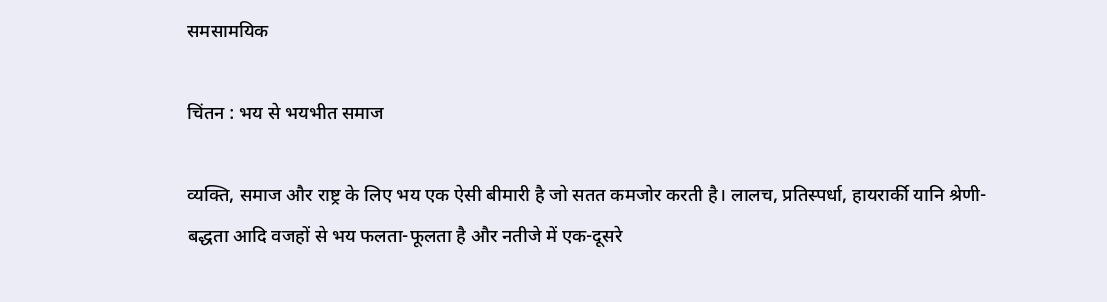समसामयिक

चिंतन : भय से भयभीत समाज

व्यक्ति, समाज और राष्ट्र के लिए भय एक ऐसी बीमारी है जो सतत कमजोर करती है। लालच, प्रतिस्पर्धा, हायरार्की यानि श्रेणी-बद्धता आदि वजहों से भय फलता-फूलता है और नतीजे में एक-दूसरे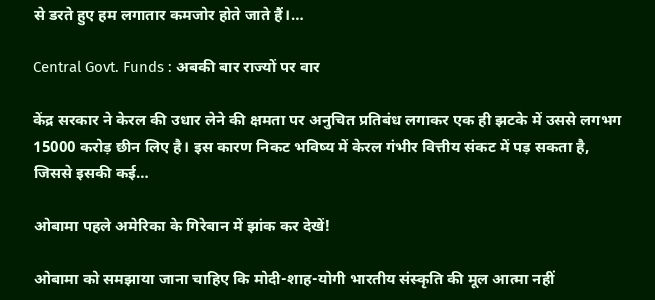से डरते हुए हम लगातार कमजोर होते जाते हैं।…

Central Govt. Funds : अबकी बार राज्यों पर वार

केंद्र सरकार ने केरल की उधार लेने की क्षमता पर अनुचित प्रतिबंध लगाकर एक ही झटके में उससे लगभग 15000 करोड़ छीन लिए है। इस कारण निकट भविष्य में केरल गंभीर वित्तीय संकट में पड़ सकता है, जिससे इसकी कई…

ओबामा पहले अमेरिका के गिरेबान में झांक कर देखें!

ओबामा को समझाया जाना चाहिए कि मोदी-शाह-योगी भारतीय संस्कृति की मूल आत्मा नहीं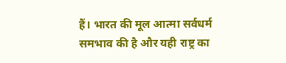हैं। भारत की मूल आत्मा सर्वधर्म समभाव की है और यही राष्ट्र का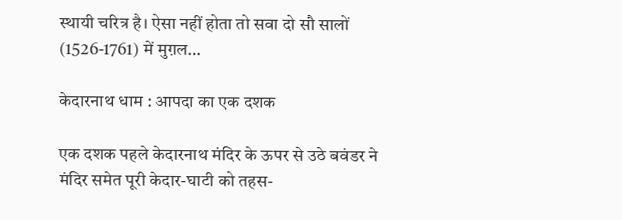स्थायी चरित्र है। ऐसा नहीं होता तो सवा दो सौ सालों (1526-1761) में मुग़ल…

केदारनाथ धाम : आपदा का एक दशक

एक दशक पहले केदारनाथ मंदिर के ऊपर से उठे बवंडर ने मंदिर समेत पूरी केदार-घाटी को तहस-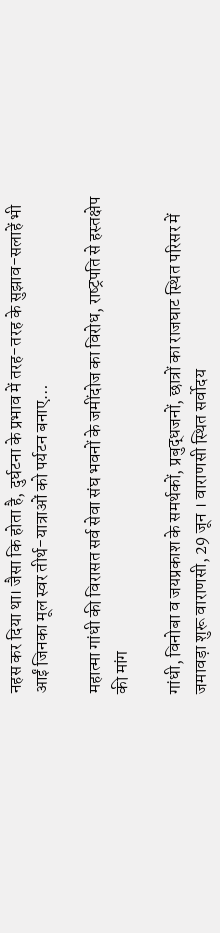नहस कर दिया था। जैसा कि होता है, दुर्घटना के प्रभाव में तरह-तरह के सुझाव-सलाहें भी आईं जिनका मूल स्वर तीर्थ-यात्राओं को पर्यटन बनाए…

महात्‍मा गांधी की विरासत सर्व सेवा संघ भवनों के जमींदोज का विरोध, राष्‍ट्रपति से हस्‍तक्षेप की मांग

गांधी, विनोबा व जयप्रकाश के समर्थकों, प्रबुद्धजनों, छात्रों का राजघाट स्थित परिसर में जमावड़ा शुरू वाराणसी, 29 जून । वाराणसी स्थित सर्वोदय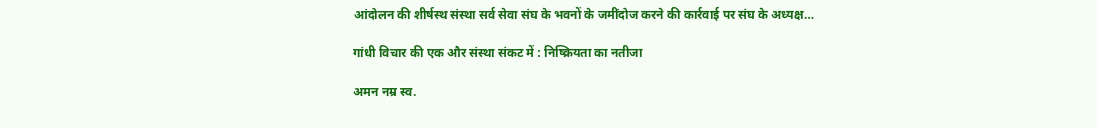आंदोलन की शीर्षस्‍थ संस्‍था सर्व सेवा संघ के भवनों के जमींदोज करने की कार्रवाई पर संघ के अध्‍यक्ष…

गांधी विचार की एक और संस्था संकट में : निष्क्रियता का नतीजा

अमन नम्र स्व.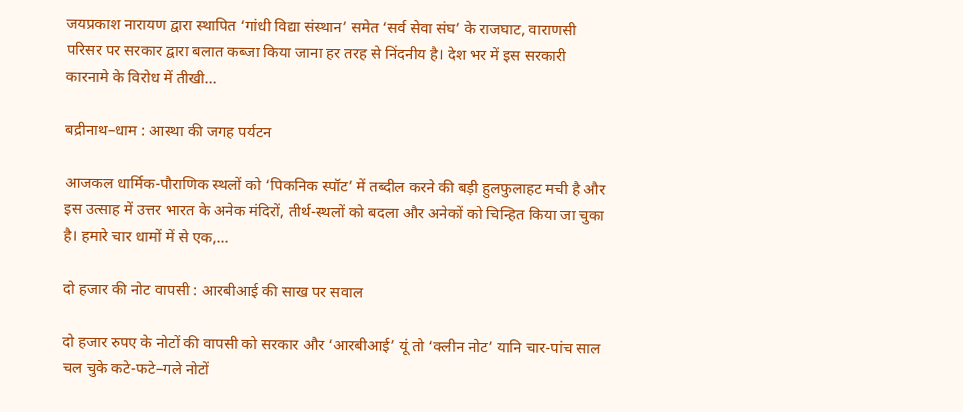जयप्रकाश नारायण द्वारा स्थापित ‘गांधी विद्या संस्थान’ समेत ‘सर्व सेवा संघ’ के राजघाट, वाराणसी परिसर पर सरकार द्वारा बलात कब्जा किया जाना हर तरह से निंदनीय है। देश भर में इस सरकारी कारनामे के विरोध में तीखी…

बद्रीनाथ–धाम : आस्था की जगह पर्यटन

आजकल धार्मिक-पौराणिक स्थलों को ‘पिकनिक स्पॉट’ में तब्दील करने की बड़ी हुलफुलाहट मची है और इस उत्साह में उत्तर भारत के अनेक मंदिरों, तीर्थ-स्थलों को बदला और अनेकों को चिन्हित किया जा चुका है। हमारे चार धामों में से एक,…

दो हजार की नोट वापसी : आरबीआई की साख पर सवाल

दो हजार रुपए के नोटों की वापसी को सरकार और ‘आरबीआई’ यूं तो ‘क्लीन नोट’ यानि चार-पांच साल चल चुके कटे-फटे–गले नोटों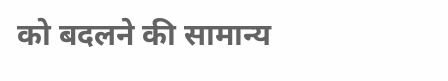को बदलने की सामान्य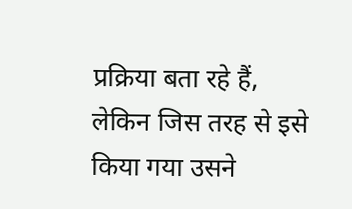प्रक्रिया बता रहे हैं, लेकिन जिस तरह से इसे किया गया उसने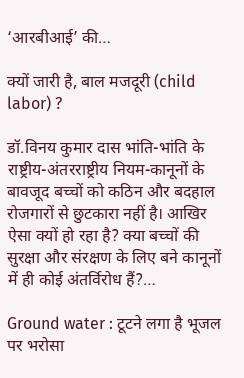‘आरबीआई’ की…

क्यों जारी है, बाल मजदूरी (child labor) ?

डॉ.विनय कुमार दास भांति-भांति के राष्ट्रीय-अंतरराष्ट्रीय नियम-कानूनों के बावजूद बच्‍चों को कठिन और बदहाल रोजगारों से छुटकारा नहीं है। आखिर ऐसा क्यों हो रहा है? क्या बच्चों की सुरक्षा और संरक्षण के लिए बने कानूनों में ही कोई अंतर्विरोध हैं?…

Ground water : टूटने लगा है भूजल पर भरोसा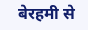बेरहमी से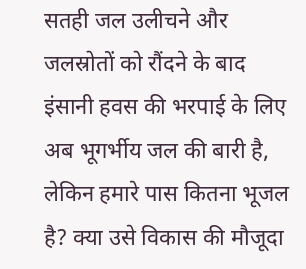सतही जल उलीचने और जलस्रोतों को रौंदने के बाद इंसानी हवस की भरपाई के लिए अब भूगर्भीय जल की बारी है, लेकिन हमारे पास कितना भूजल है? क्या उसे विकास की मौजूदा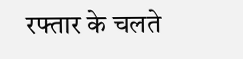रफ्तार के चलते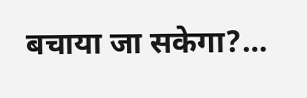बचाया जा सकेगा?…